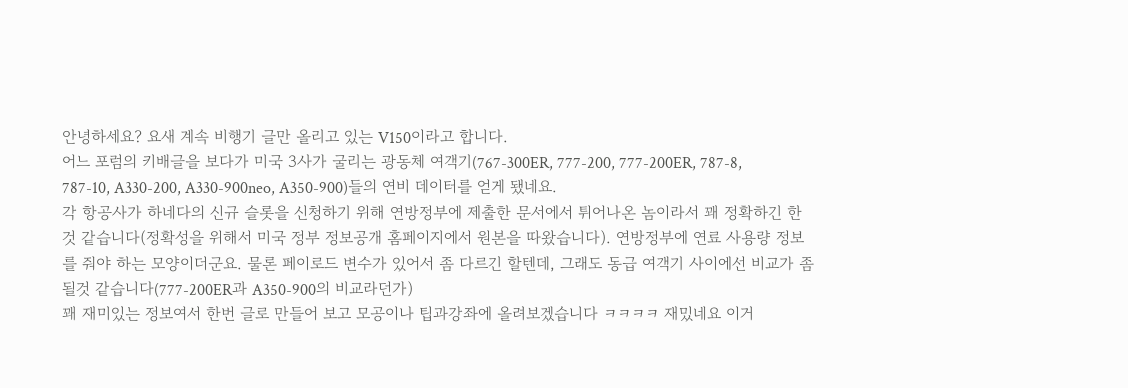안녕하세요? 요새 계속 비행기 글만 올리고 있는 V150이라고 합니다.
어느 포럼의 키배글을 보다가 미국 3사가 굴리는 광동체 여객기(767-300ER, 777-200, 777-200ER, 787-8, 787-10, A330-200, A330-900neo, A350-900)들의 연비 데이터를 얻게 됐네요.
각 항공사가 하네다의 신규 슬롯을 신청하기 위해 연방정부에 제출한 문서에서 튀어나온 놈이라서 꽤 정확하긴 한것 같습니다(정확성을 위해서 미국 정부 정보공개 홈페이지에서 원본을 따왔습니다). 연방정부에 연료 사용량 정보를 줘야 하는 모양이더군요. 물론 페이로드 변수가 있어서 좀 다르긴 할텐데, 그래도 동급 여객기 사이에선 비교가 좀 될것 같습니다(777-200ER과 A350-900의 비교라던가)
꽤 재미있는 정보여서 한번 글로 만들어 보고 모공이나 팁과강좌에 올려보겠습니다 ㅋㅋㅋㅋ 재밌네요 이거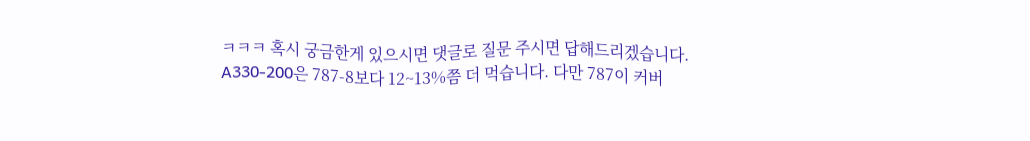ㅋㅋㅋ 혹시 궁금한게 있으시면 댓글로 질문 주시면 답해드리겠습니다.
A330-200은 787-8보다 12~13%쯤 더 먹습니다. 다만 787이 커버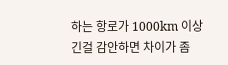하는 항로가 1000km 이상 긴걸 감안하면 차이가 좀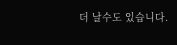더 날수도 있습니다.